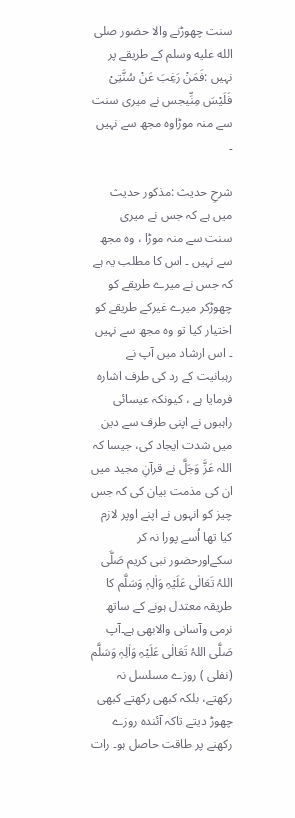سنت چھوڑنے والا حضور صلى الله عليه وسلم کے طریقے پر نہیں :فَمَنْ رَغِبَ عَنْ سُنَّتِیْ فَلَیْسَ مِنِّیجس نے میری سنت سے منہ موڑاوہ مجھ سے نہیں ۔

شرحِ حدیث :مذکور حدیث میں ہے کہ جس نے میری سنت سے منہ موڑا ، وہ مجھ سے نہیں ۔ اس کا مطلب یہ ہے کہ جس نے میرے طریقے کو چھوڑکر میرے غیرکے طریقے کو اختیار کیا تو وہ مجھ سے نہیں ۔ اس ارشاد میں آپ نے رہبانیت کے رد کی طرف اشارہ فرمایا ہے ، کیونکہ عیسائی راہبوں نے اپنی طرف سے دین میں شدت ایجاد کی، جیسا کہ اللہ عَزَّ وَجَلَّ نے قرآنِ مجید میں ان کی مذمت بیان کی کہ جس چیز کو انہوں نے اپنے اوپر لازم کیا تھا اُسے پورا نہ کر سکےاورحضور نبی کریم صَلَّی اللہُ تَعَالٰی عَلَیْہِ وَاٰلِہٖ وَسَلَّم کا طریقہ معتدل ہونے کے ساتھ نرمی وآسانی والابھی ہے۔آپ صَلَّی اللہُ تَعَالٰی عَلَیْہِ وَاٰلِہٖ وَسَلَّم (نفلی ) روزے مسلسل نہ رکھتے، بلکہ کبھی رکھتے کبھی چھوڑ دیتے تاکہ آئندہ روزے رکھنے پر طاقت حاصل ہو۔ رات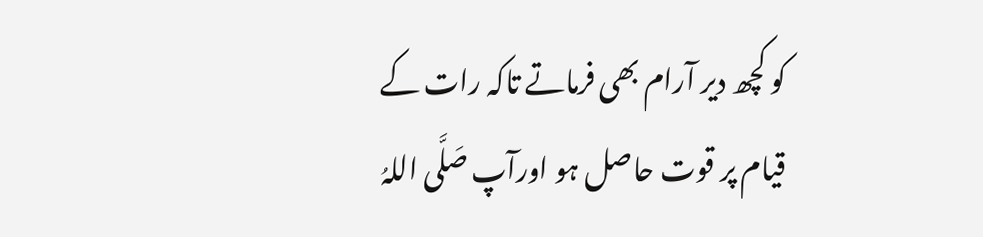کو کچھ دیر آرام بھی فرماتے تاکہ رات کے قیام پر قوت حاصل ہو اورآپ صَلَّی اللہُ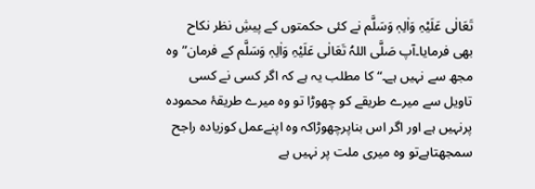تَعَالٰی عَلَیْہِ وَاٰلِہٖ وَسَلَّم نے کئی حکمتوں کے پیشِ نظر نکاح بھی فرمایا۔آپ صَلَّی اللہُ تَعَالٰی عَلَیْہِ وَاٰلِہٖ وَسَلَّم کے فرمان”وہ مجھ سے نہیں ہے۔“ کا مطلب یہ ہے کہ اگر کسی نے کسی تاویل سے میرے طریقے کو چھوڑا تو وہ میرے طریقۂ محمودہ پرنہیں ہے اور اگر اس بناپرچھوڑاکہ وہ اپنےعمل کوزیادہ راجح سمجھتاہےتو وہ میری ملت پر نہیں ہے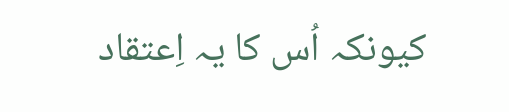کیونکہ اُس کا یہ اِعتقاد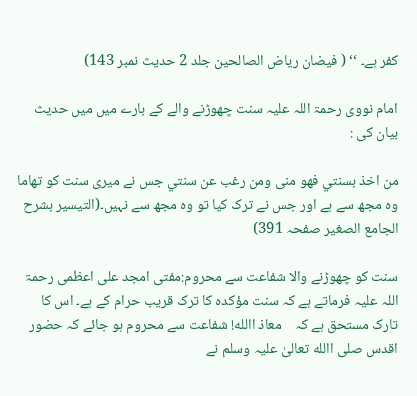کفر ہے۔ ‘‘ ( فیضان ریاض الصالحین جلد 2 حدیث نمبر 143)

امام نووی رحمۃ اللہ علیہ سنت چھوڑنے والے کے بارے میں میں حدیث بیان کی :

من اخذ بسنتي فهو منى ومن رغب عن سنتي جس نے میری سنت کو تھاما وہ مجھ سے ہے اور جس نے ترک کیا تو وہ مجھ سے نہیں۔(التيسير بشرح الجامع الصغير صفحہ 391)

سنت کو چھوڑنے والا شفاعت سے محروم:مفتی امجد علی اعظمی رحمۃ اللہ علیہ فرماتے ہے کہ سنت مؤکدہ کا ترک قریب حرام کے ہے۔ اس کا تارک مستحق ہے کہ    معاذ االله! شفاعت سے محروم ہو جائے کہ حضور اقدس صلی االله تعالیٰ علیہ وسلم نے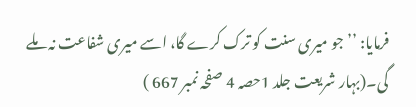فرمایا: ’’جو میری سنت کو ترک کرے گا، اسے میری شفاعت نہ ملے گی۔(بہار شریعت جلد 1حصہ 4 صفحہ نمبر 667 )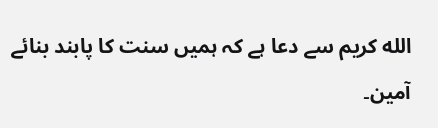الله کریم سے دعا ہے کہ ہمیں سنت کا پابند بنائے آمین۔